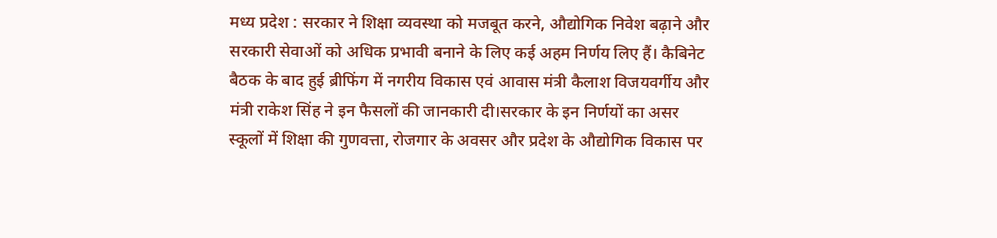मध्य प्रदेश : सरकार ने शिक्षा व्यवस्था को मजबूत करने, औद्योगिक निवेश बढ़ाने और सरकारी सेवाओं को अधिक प्रभावी बनाने के लिए कई अहम निर्णय लिए हैं। कैबिनेट बैठक के बाद हुई ब्रीफिंग में नगरीय विकास एवं आवास मंत्री कैलाश विजयवर्गीय और मंत्री राकेश सिंह ने इन फैसलों की जानकारी दी।सरकार के इन निर्णयों का असर स्कूलों में शिक्षा की गुणवत्ता, रोजगार के अवसर और प्रदेश के औद्योगिक विकास पर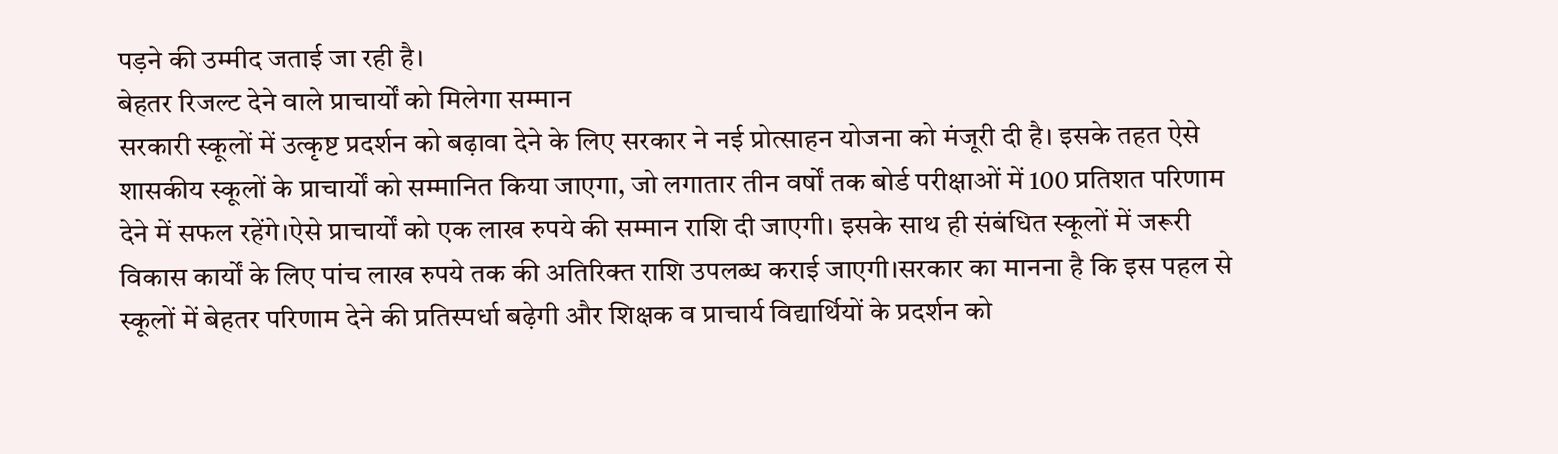पड़ने की उम्मीद जताई जा रही है।
बेहतर रिजल्ट देने वाले प्राचार्यों को मिलेगा सम्मान
सरकारी स्कूलों में उत्कृष्ट प्रदर्शन को बढ़ावा देने के लिए सरकार ने नई प्रोत्साहन योजना को मंजूरी दी है। इसके तहत ऐसे शासकीय स्कूलों के प्राचार्यों को सम्मानित किया जाएगा, जो लगातार तीन वर्षों तक बोर्ड परीक्षाओं में 100 प्रतिशत परिणाम देने में सफल रहेंगे।ऐसे प्राचार्यों को एक लाख रुपये की सम्मान राशि दी जाएगी। इसके साथ ही संबंधित स्कूलों में जरूरी विकास कार्यों के लिए पांच लाख रुपये तक की अतिरिक्त राशि उपलब्ध कराई जाएगी।सरकार का मानना है कि इस पहल से स्कूलों में बेहतर परिणाम देने की प्रतिस्पर्धा बढ़ेगी और शिक्षक व प्राचार्य विद्यार्थियों के प्रदर्शन को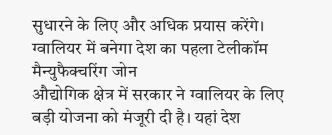सुधारने के लिए और अधिक प्रयास करेंगे।
ग्वालियर में बनेगा देश का पहला टेलीकॉम मैन्युफैक्चरिंग जोन
औद्योगिक क्षेत्र में सरकार ने ग्वालियर के लिए बड़ी योजना को मंजूरी दी है। यहां देश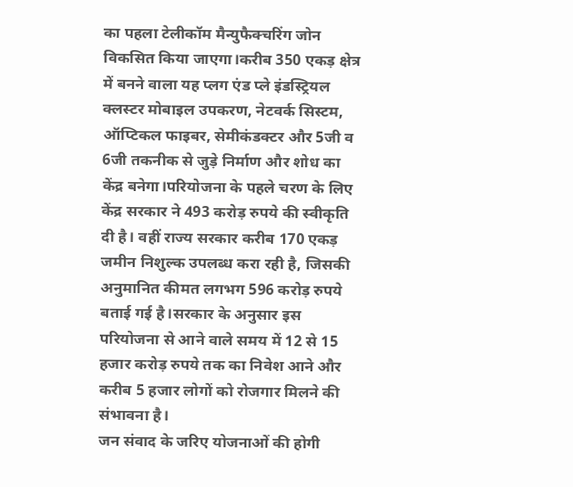का पहला टेलीकॉम मैन्युफैक्चरिंग जोन विकसित किया जाएगा।करीब 350 एकड़ क्षेत्र में बनने वाला यह प्लग एंड प्ले इंडस्ट्रियल क्लस्टर मोबाइल उपकरण, नेटवर्क सिस्टम, ऑप्टिकल फाइबर, सेमीकंडक्टर और 5जी व 6जी तकनीक से जुड़े निर्माण और शोध का केंद्र बनेगा।परियोजना के पहले चरण के लिए केंद्र सरकार ने 493 करोड़ रुपये की स्वीकृति दी है। वहीं राज्य सरकार करीब 170 एकड़ जमीन निशुल्क उपलब्ध करा रही है, जिसकी अनुमानित कीमत लगभग 596 करोड़ रुपये बताई गई है।सरकार के अनुसार इस परियोजना से आने वाले समय में 12 से 15 हजार करोड़ रुपये तक का निवेश आने और करीब 5 हजार लोगों को रोजगार मिलने की संभावना है।
जन संवाद के जरिए योजनाओं की होगी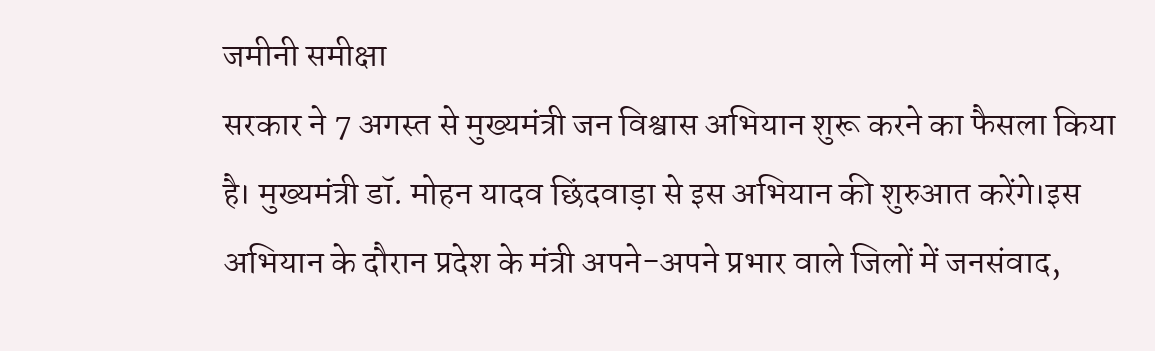जमीनी समीक्षा
सरकार ने 7 अगस्त से मुख्यमंत्री जन विश्वास अभियान शुरू करने का फैसला किया है। मुख्यमंत्री डॉ. मोहन यादव छिंदवाड़ा से इस अभियान की शुरुआत करेंगे।इस अभियान के दौरान प्रदेश के मंत्री अपने-अपने प्रभार वाले जिलों में जनसंवाद,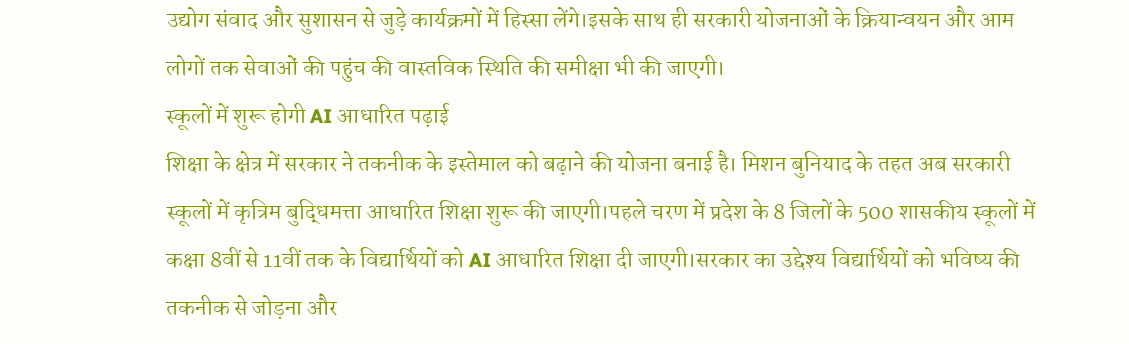उद्योग संवाद और सुशासन से जुड़े कार्यक्रमों में हिस्सा लेंगे।इसके साथ ही सरकारी योजनाओं के क्रियान्वयन और आम लोगों तक सेवाओं की पहुंच की वास्तविक स्थिति की समीक्षा भी की जाएगी।
स्कूलों में शुरू होगी AI आधारित पढ़ाई
शिक्षा के क्षेत्र में सरकार ने तकनीक के इस्तेमाल को बढ़ाने की योजना बनाई है। मिशन बुनियाद के तहत अब सरकारी स्कूलों में कृत्रिम बुद्धिमत्ता आधारित शिक्षा शुरू की जाएगी।पहले चरण में प्रदेश के 8 जिलों के 500 शासकीय स्कूलों में कक्षा 8वीं से 11वीं तक के विद्यार्थियों को AI आधारित शिक्षा दी जाएगी।सरकार का उद्देश्य विद्यार्थियों को भविष्य की तकनीक से जोड़ना और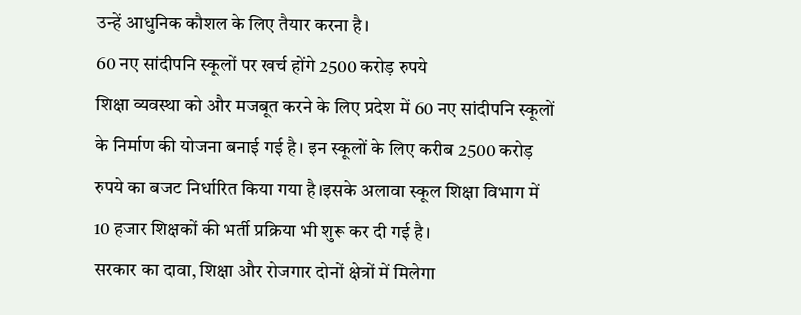उन्हें आधुनिक कौशल के लिए तैयार करना है।
60 नए सांदीपनि स्कूलों पर खर्च होंगे 2500 करोड़ रुपये
शिक्षा व्यवस्था को और मजबूत करने के लिए प्रदेश में 60 नए सांदीपनि स्कूलों के निर्माण की योजना बनाई गई है। इन स्कूलों के लिए करीब 2500 करोड़ रुपये का बजट निर्धारित किया गया है।इसके अलावा स्कूल शिक्षा विभाग में 10 हजार शिक्षकों की भर्ती प्रक्रिया भी शुरू कर दी गई है।
सरकार का दावा, शिक्षा और रोजगार दोनों क्षेत्रों में मिलेगा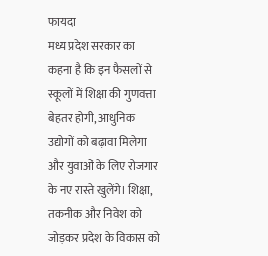फायदा
मध्य प्रदेश सरकार का कहना है कि इन फैसलों से स्कूलों में शिक्षा की गुणवत्ता बेहतर होगी, आधुनिक उद्योगों को बढ़ावा मिलेगा और युवाओं के लिए रोजगार के नए रास्ते खुलेंगे। शिक्षा, तकनीक और निवेश को जोड़कर प्रदेश के विकास को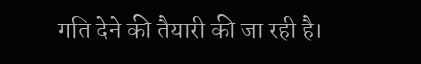गति देने की तैयारी की जा रही है।